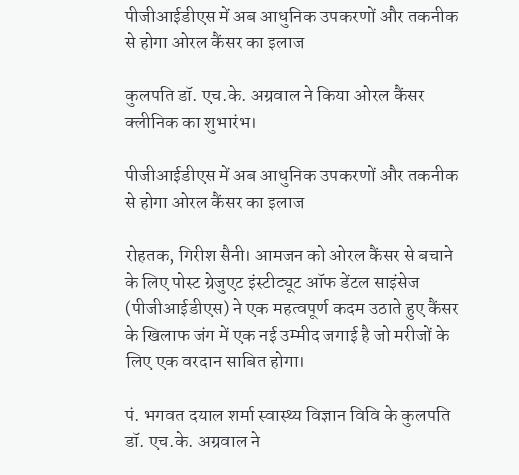पीजीआईडीएस में अब आधुनिक उपकरणों और तकनीक से होगा ओरल कैंसर का इलाज

कुलपति डॉ. एच.के. अग्रवाल ने किया ओरल कैंसर क्लीनिक का शुभारंभ।

पीजीआईडीएस में अब आधुनिक उपकरणों और तकनीक से होगा ओरल कैंसर का इलाज

रोहतक, गिरीश सैनी। आमजन को ओरल कैंसर से बचाने के लिए पोस्ट ग्रेजुएट इंस्टीट्यूट ऑफ डेंटल साइंसेज (पीजीआईडीएस) ने एक महत्वपूर्ण कदम उठाते हुए कैंसर के खिलाफ जंग में एक नई उम्मीद जगाई है जो मरीजों के लिए एक वरदान साबित होगा।

पं. भगवत दयाल शर्मा स्वास्थ्य विज्ञान विवि के कुलपति डॉ. एच.के. अग्रवाल ने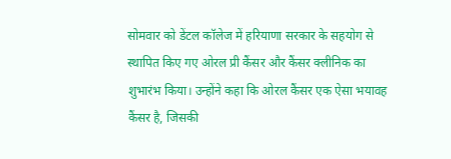सोमवार को डेंटल कॉलेज में हरियाणा सरकार के सहयोग से स्थापित किए गए ओरल प्री कैंसर और कैंसर क्लीनिक का शुभारंभ किया। उन्होंने कहा कि ओरल कैंसर एक ऐसा भयावह कैंसर है, जिसकी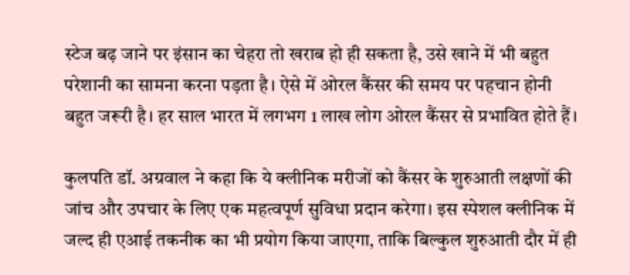स्टेज बढ़ जाने पर इंसान का चेहरा तो खराब हो ही सकता है, उसे खाने में भी बहुत परेशानी का सामना करना पड़ता है। ऐसे में ओरल कैंसर की समय पर पहचान होनी बहुत जरूरी है। हर साल भारत में लगभग 1 लाख लोग ओरल कैंसर से प्रभावित होते हैं।

कुलपति डॉ. अग्रवाल ने कहा कि ये क्लीनिक मरीजों को कैंसर के शुरुआती लक्षणों की जांच और उपचार के लिए एक महत्वपूर्ण सुविधा प्रदान करेगा। इस स्पेशल क्लीनिक में जल्द ही एआई तकनीक का भी प्रयोग किया जाएगा, ताकि बिल्कुल शुरुआती दौर में ही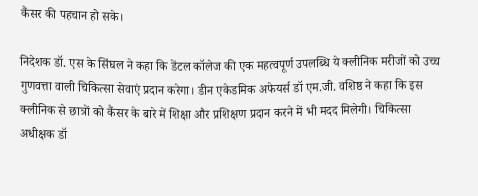कैंसर की पहचान हो सके।

निदेशक डॉ. एस के सिंघल ने कहा कि डेंटल कॉलेज की एक महत्वपूर्ण उपलब्धि ये क्लीनिक मरीजों को उच्च गुणवत्ता वाली चिकित्सा सेवाएं प्रदान करेगा। डीन एकेडमिक अफेयर्स डॉ एम.जी. वशिष्ठ ने कहा कि इस क्लीनिक से छात्रों को कैंसर के बारे में शिक्षा और प्रशिक्षण प्रदान करने में भी मदद मिलेगी। चिकित्सा अधीक्षक डॉ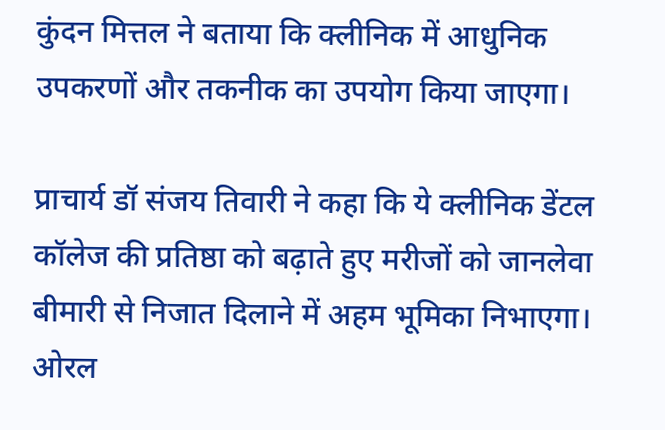कुंदन मित्तल ने बताया कि क्लीनिक में आधुनिक उपकरणों और तकनीक का उपयोग किया जाएगा।

प्राचार्य डॉ संजय तिवारी ने कहा कि ये क्लीनिक डेंटल कॉलेज की प्रतिष्ठा को बढ़ाते हुए मरीजों को जानलेवा बीमारी से निजात दिलाने में अहम भूमिका निभाएगा। ओरल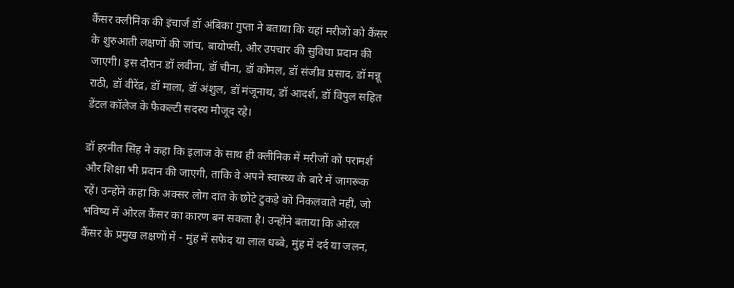कैंसर क्लीनिक की इंचार्ज डॉ अंबिका गुप्ता ने बताया कि यहां मरीजों को कैंसर के शुरुआती लक्षणों की जांच, बायोप्सी, और उपचार की सुविधा प्रदान की जाएगी। इस दौरान डॉ लवीना, डॉ चीना, डॉ कोमल, डॉ संजीव प्रसाद, डॉ मन्नू राठी, डॉ वीरेंद्र, डॉ माला, डॉ अंशुल, डॉ मंजूनाथ, डॉ आदर्श, डॉ विपुल सहित डेंटल कॉलेज के फैकल्टी सदस्य मौजूद रहे।

डॉ हरनीत सिंह ने कहा कि इलाज के साथ ही क्लीनिक में मरीजों को परामर्श और शिक्षा भी प्रदान की जाएगी, ताकि वे अपने स्वास्थ्य के बारे में जागरूक रहें। उन्होंने कहा कि अक्सर लोग दांत के छोटे टुकड़े को निकलवाते नहीं, जो भविष्य में ओरल कैंसर का कारण बन सकता है। उन्होंने बताया कि ओरल कैंसर के प्रमुख लक्षणों में - मुंह में सफेद या लाल धब्बे, मुंह में दर्द या जलन,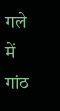गले में गांठ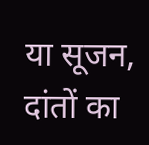या सूजन, दांतों का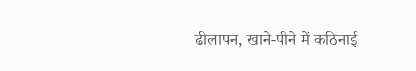ढीलापन, खाने-पीने में कठिनाई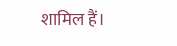शामिल हैं।